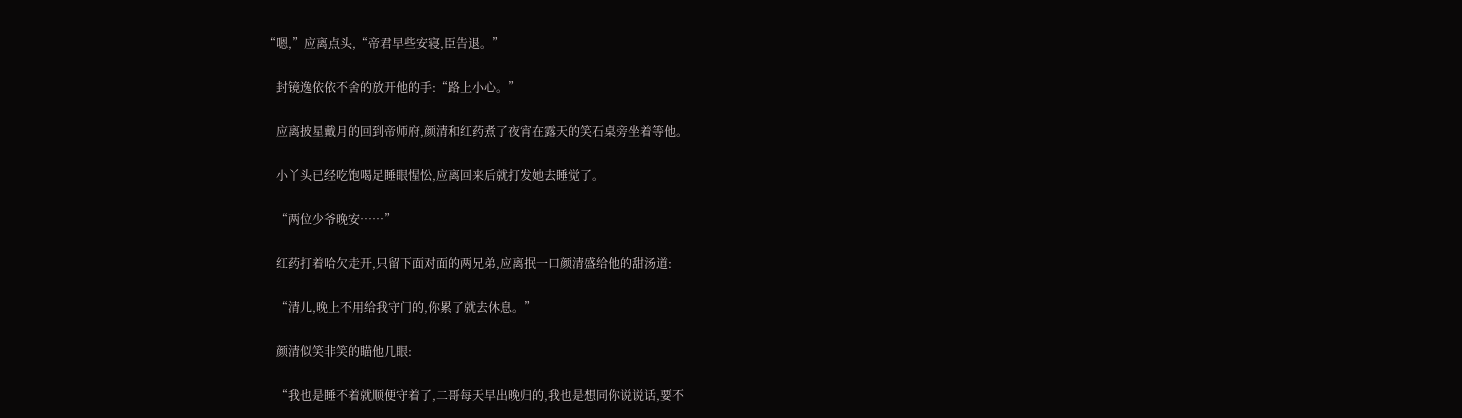“嗯,”应离点头,“帝君早些安寝,臣告退。”

    封镜逸依依不舍的放开他的手:“路上小心。”

    应离披星戴月的回到帝师府,颜清和红药煮了夜宵在露天的笑石桌旁坐着等他。

    小丫头已经吃饱喝足睡眼惺忪,应离回来后就打发她去睡觉了。

    “两位少爷晚安……”

    红药打着哈欠走开,只留下面对面的两兄弟,应离抿一口颜清盛给他的甜汤道:

    “清儿,晚上不用给我守门的,你累了就去休息。”

    颜清似笑非笑的瞄他几眼:

    “我也是睡不着就顺便守着了,二哥每天早出晚归的,我也是想同你说说话,要不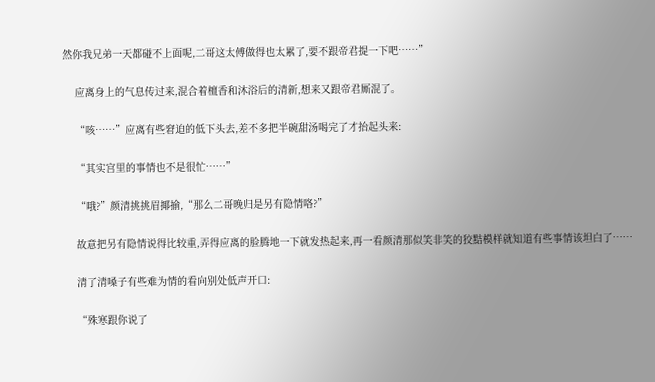然你我兄弟一天都碰不上面呢,二哥这太傅做得也太累了,要不跟帝君提一下吧……”

    应离身上的气息传过来,混合着檀香和沐浴后的清新,想来又跟帝君厮混了。

    “咳……”应离有些窘迫的低下头去,差不多把半碗甜汤喝完了才抬起头来:

    “其实宫里的事情也不是很忙……”

    “哦?”颜清挑挑眉揶揄,“那么二哥晚归是另有隐情咯?”

    故意把另有隐情说得比较重,弄得应离的脸腾地一下就发热起来,再一看颜清那似笑非笑的狡黠模样就知道有些事情该坦白了……

    清了清嗓子有些难为情的看向别处低声开口:

    “殊寒跟你说了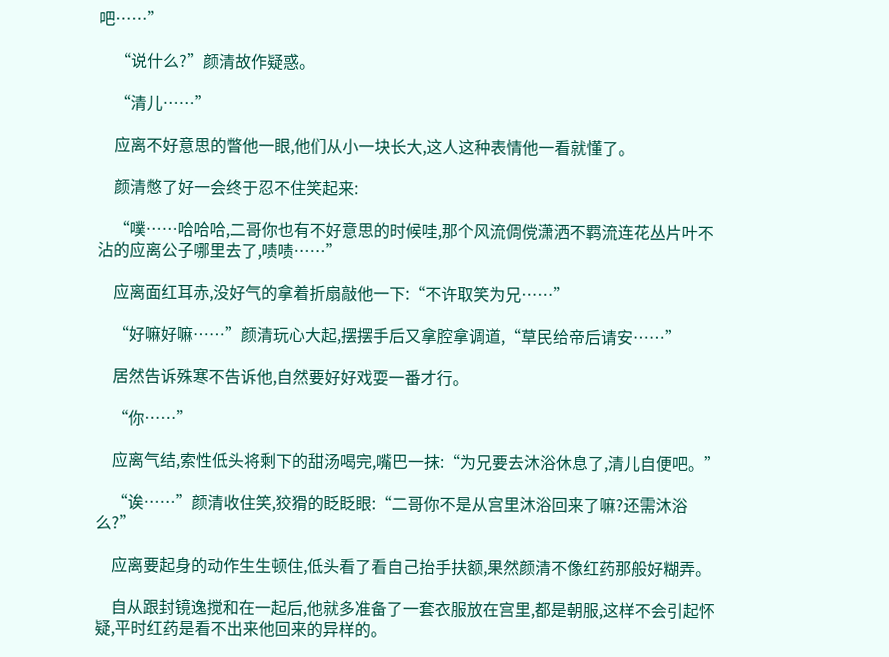吧……”

    “说什么?”颜清故作疑惑。

    “清儿……”

    应离不好意思的瞥他一眼,他们从小一块长大,这人这种表情他一看就懂了。

    颜清憋了好一会终于忍不住笑起来:

    “噗……哈哈哈,二哥你也有不好意思的时候哇,那个风流倜傥潇洒不羁流连花丛片叶不沾的应离公子哪里去了,啧啧……”

    应离面红耳赤,没好气的拿着折扇敲他一下:“不许取笑为兄……”

    “好嘛好嘛……”颜清玩心大起,摆摆手后又拿腔拿调道,“草民给帝后请安……”

    居然告诉殊寒不告诉他,自然要好好戏耍一番才行。

    “你……”

    应离气结,索性低头将剩下的甜汤喝完,嘴巴一抹:“为兄要去沐浴休息了,清儿自便吧。”

    “诶……”颜清收住笑,狡猾的眨眨眼:“二哥你不是从宫里沐浴回来了嘛?还需沐浴么?”

    应离要起身的动作生生顿住,低头看了看自己抬手扶额,果然颜清不像红药那般好糊弄。

    自从跟封镜逸搅和在一起后,他就多准备了一套衣服放在宫里,都是朝服,这样不会引起怀疑,平时红药是看不出来他回来的异样的。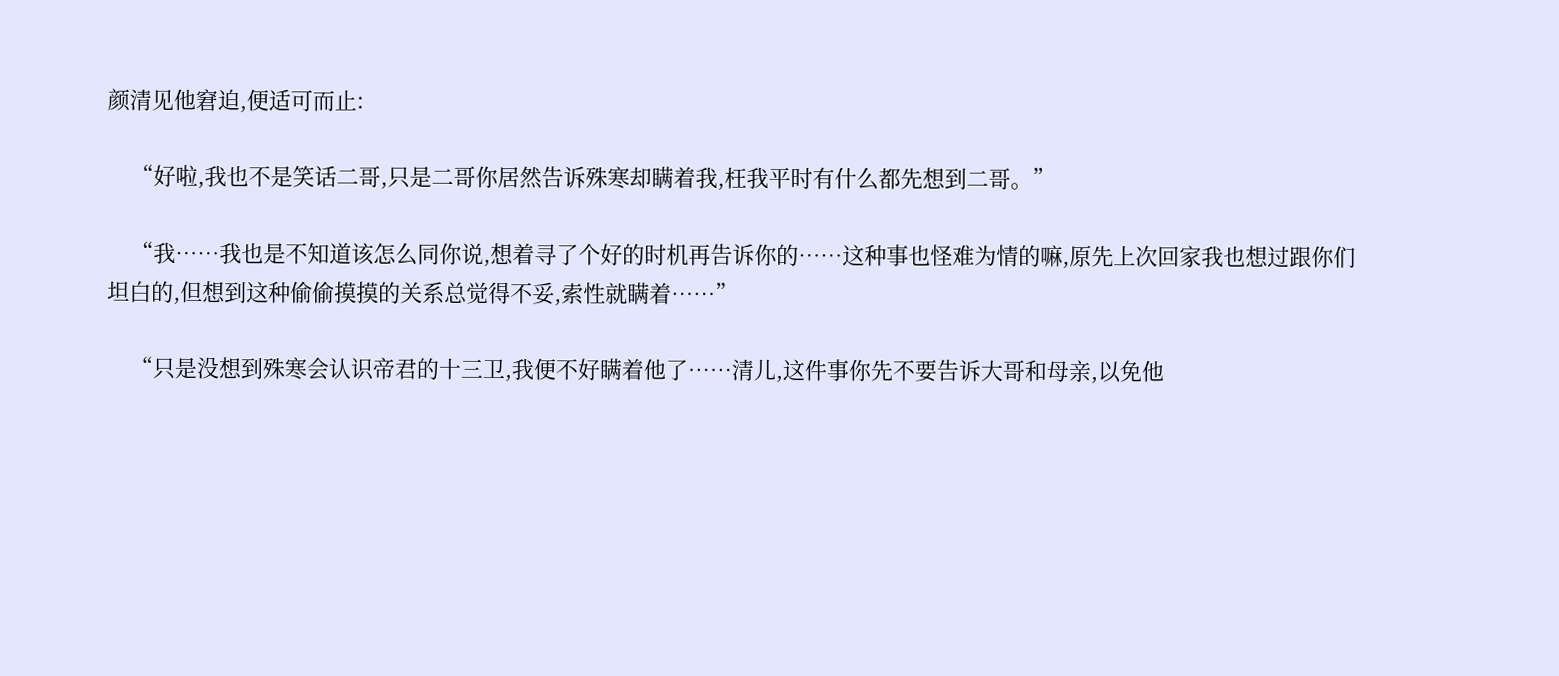颜清见他窘迫,便适可而止:

    “好啦,我也不是笑话二哥,只是二哥你居然告诉殊寒却瞒着我,枉我平时有什么都先想到二哥。”

    “我……我也是不知道该怎么同你说,想着寻了个好的时机再告诉你的……这种事也怪难为情的嘛,原先上次回家我也想过跟你们坦白的,但想到这种偷偷摸摸的关系总觉得不妥,索性就瞒着……”

    “只是没想到殊寒会认识帝君的十三卫,我便不好瞒着他了……清儿,这件事你先不要告诉大哥和母亲,以免他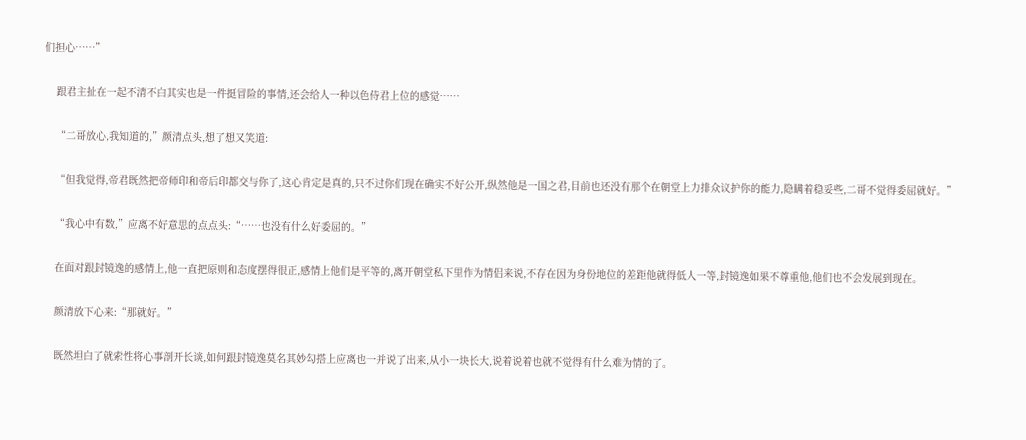们担心……”

    跟君主扯在一起不清不白其实也是一件挺冒险的事情,还会给人一种以色侍君上位的感觉……

    “二哥放心,我知道的,”颜清点头,想了想又笑道:

    “但我觉得,帝君既然把帝师印和帝后印都交与你了,这心肯定是真的,只不过你们现在确实不好公开,纵然他是一国之君,目前也还没有那个在朝堂上力排众议护你的能力,隐瞒着稳妥些,二哥不觉得委屈就好。”

    “我心中有数,”应离不好意思的点点头:“……也没有什么好委屈的。”

    在面对跟封镜逸的感情上,他一直把原则和态度摆得很正,感情上他们是平等的,离开朝堂私下里作为情侣来说,不存在因为身份地位的差距他就得低人一等,封镜逸如果不尊重他,他们也不会发展到现在。

    颜清放下心来:“那就好。”

    既然坦白了就索性将心事剖开长谈,如何跟封镜逸莫名其妙勾搭上应离也一并说了出来,从小一块长大,说着说着也就不觉得有什么难为情的了。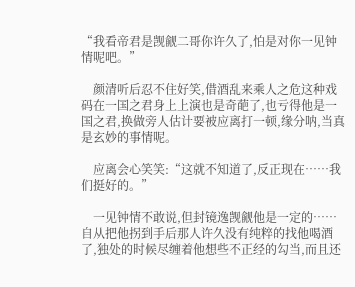“我看帝君是觊觎二哥你许久了,怕是对你一见钟情呢吧。”

    颜清听后忍不住好笑,借酒乱来乘人之危这种戏码在一国之君身上上演也是奇葩了,也亏得他是一国之君,换做旁人估计要被应离打一顿,缘分呐,当真是玄妙的事情呢。

    应离会心笑笑:“这就不知道了,反正现在……我们挺好的。”

    一见钟情不敢说,但封镜逸觊觎他是一定的……自从把他拐到手后那人许久没有纯粹的找他喝酒了,独处的时候尽缠着他想些不正经的勾当,而且还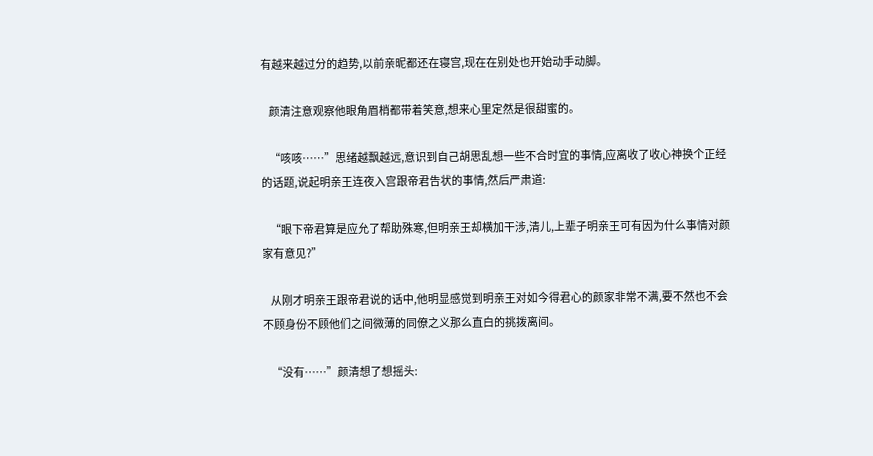有越来越过分的趋势,以前亲昵都还在寝宫,现在在别处也开始动手动脚。

    颜清注意观察他眼角眉梢都带着笑意,想来心里定然是很甜蜜的。

    “咳咳……”思绪越飘越远,意识到自己胡思乱想一些不合时宜的事情,应离收了收心神换个正经的话题,说起明亲王连夜入宫跟帝君告状的事情,然后严肃道:

    “眼下帝君算是应允了帮助殊寒,但明亲王却横加干涉,清儿,上辈子明亲王可有因为什么事情对颜家有意见?”

    从刚才明亲王跟帝君说的话中,他明显感觉到明亲王对如今得君心的颜家非常不满,要不然也不会不顾身份不顾他们之间微薄的同僚之义那么直白的挑拨离间。

    “没有……”颜清想了想摇头: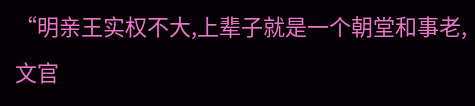“明亲王实权不大,上辈子就是一个朝堂和事老,文官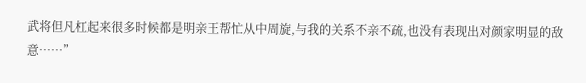武将但凡杠起来很多时候都是明亲王帮忙从中周旋,与我的关系不亲不疏,也没有表现出对颜家明显的敌意……”